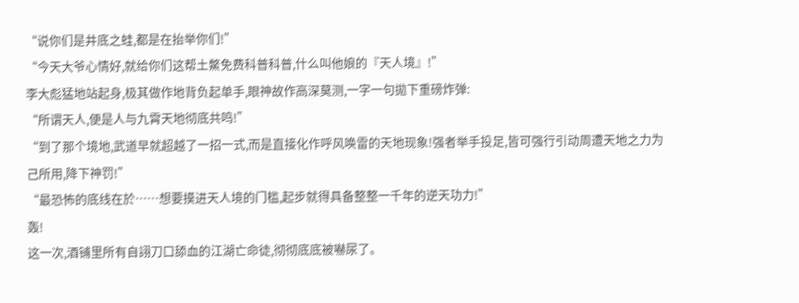“说你们是井底之蛙,都是在抬举你们!”
“今天大爷心情好,就给你们这帮土鱉免费科普科普,什么叫他娘的『天人境』!”
李大彪猛地站起身,极其做作地背负起单手,眼神故作高深莫测,一字一句拋下重磅炸弹:
“所谓天人,便是人与九霄天地彻底共鸣!”
“到了那个境地,武道早就超越了一招一式,而是直接化作呼风唤雷的天地现象!强者举手投足,皆可强行引动周遭天地之力为己所用,降下神罚!”
“最恐怖的底线在於……想要摸进天人境的门槛,起步就得具备整整一千年的逆天功力!”
轰!
这一次,酒铺里所有自詡刀口舔血的江湖亡命徒,彻彻底底被嚇尿了。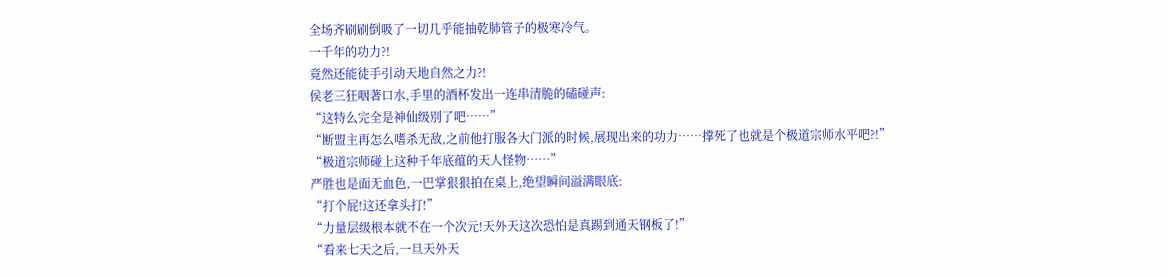全场齐刷刷倒吸了一切几乎能抽乾肺管子的极寒冷气。
一千年的功力?!
竟然还能徒手引动天地自然之力?!
侯老三狂咽著口水,手里的酒杯发出一连串清脆的磕碰声:
“这特么完全是神仙级別了吧……”
“断盟主再怎么嗜杀无敌,之前他打服各大门派的时候,展现出来的功力……撑死了也就是个极道宗师水平吧?!”
“极道宗师碰上这种千年底蕴的天人怪物……”
严胜也是面无血色,一巴掌狠狠拍在桌上,绝望瞬间溢满眼底:
“打个屁!这还拿头打!”
“力量层级根本就不在一个次元!天外天这次恐怕是真踢到通天钢板了!”
“看来七天之后,一旦天外天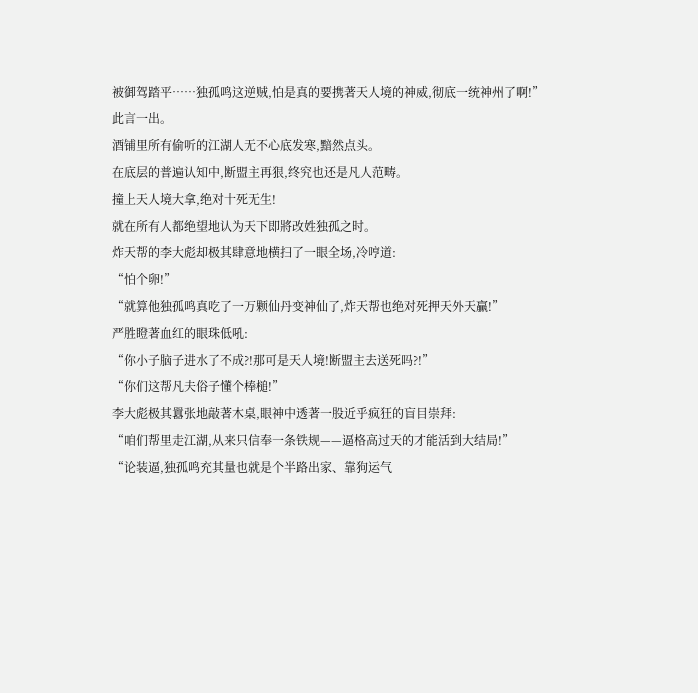被御驾踏平……独孤鸣这逆贼,怕是真的要携著天人境的神威,彻底一统神州了啊!”
此言一出。
酒铺里所有偷听的江湖人无不心底发寒,黯然点头。
在底层的普遍认知中,断盟主再狠,终究也还是凡人范畴。
撞上天人境大拿,绝对十死无生!
就在所有人都绝望地认为天下即將改姓独孤之时。
炸天帮的李大彪却极其肆意地横扫了一眼全场,冷哼道:
“怕个卵!”
“就算他独孤鸣真吃了一万颗仙丹变神仙了,炸天帮也绝对死押天外天贏!”
严胜瞪著血红的眼珠低吼:
“你小子脑子进水了不成?!那可是天人境!断盟主去送死吗?!”
“你们这帮凡夫俗子懂个棒槌!”
李大彪极其囂张地敲著木桌,眼神中透著一股近乎疯狂的盲目崇拜:
“咱们帮里走江湖,从来只信奉一条铁规——逼格高过天的才能活到大结局!”
“论装逼,独孤鸣充其量也就是个半路出家、靠狗运气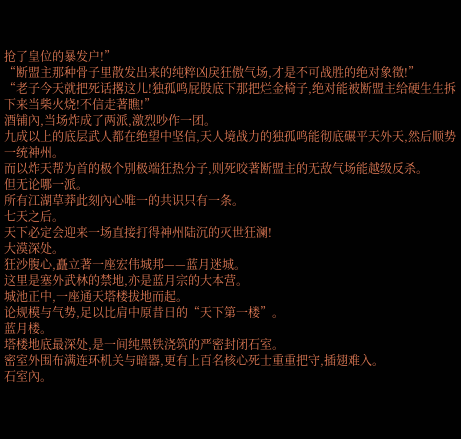抢了皇位的暴发户!”
“断盟主那种骨子里散发出来的纯粹凶戾狂傲气场,才是不可战胜的绝对象徵!”
“老子今天就把死话撂这儿!独孤鸣屁股底下那把烂金椅子,绝对能被断盟主给硬生生拆下来当柴火烧!不信走著瞧!”
酒铺內,当场炸成了两派,激烈吵作一团。
九成以上的底层武人都在绝望中坚信,天人境战力的独孤鸣能彻底碾平天外天,然后顺势一统神州。
而以炸天帮为首的极个別极端狂热分子,则死咬著断盟主的无敌气场能越级反杀。
但无论哪一派。
所有江湖草莽此刻內心唯一的共识只有一条。
七天之后。
天下必定会迎来一场直接打得神州陆沉的灭世狂澜!
大漠深处。
狂沙腹心,矗立著一座宏伟城邦——蓝月迷城。
这里是塞外武林的禁地,亦是蓝月宗的大本营。
城池正中,一座通天塔楼拔地而起。
论规模与气势,足以比肩中原昔日的“天下第一楼”。
蓝月楼。
塔楼地底最深处,是一间纯黑铁浇筑的严密封闭石室。
密室外围布满连环机关与暗器,更有上百名核心死士重重把守,插翅难入。
石室內。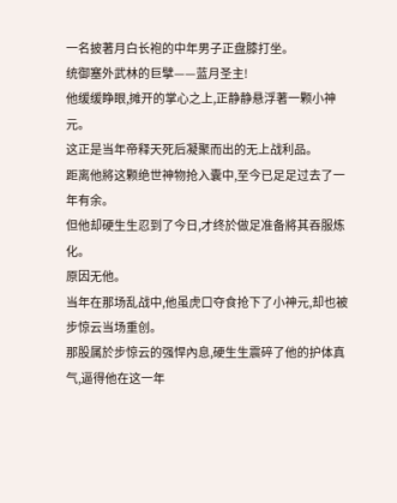一名披著月白长袍的中年男子正盘膝打坐。
统御塞外武林的巨擘——蓝月圣主!
他缓缓睁眼,摊开的掌心之上,正静静悬浮著一颗小神元。
这正是当年帝释天死后凝聚而出的无上战利品。
距离他將这颗绝世神物抢入囊中,至今已足足过去了一年有余。
但他却硬生生忍到了今日,才终於做足准备將其吞服炼化。
原因无他。
当年在那场乱战中,他虽虎口夺食抢下了小神元,却也被步惊云当场重创。
那股属於步惊云的强悍內息,硬生生震碎了他的护体真气,逼得他在这一年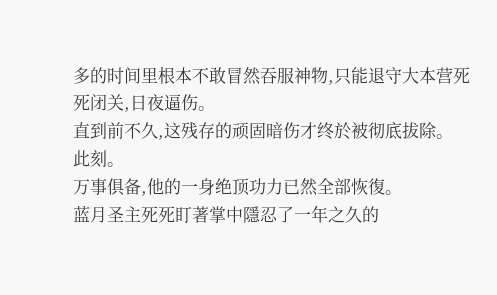多的时间里根本不敢冒然吞服神物,只能退守大本营死死闭关,日夜逼伤。
直到前不久,这残存的顽固暗伤才终於被彻底拔除。
此刻。
万事俱备,他的一身绝顶功力已然全部恢復。
蓝月圣主死死盯著掌中隱忍了一年之久的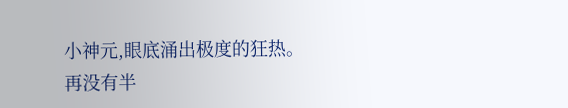小神元,眼底涌出极度的狂热。
再没有半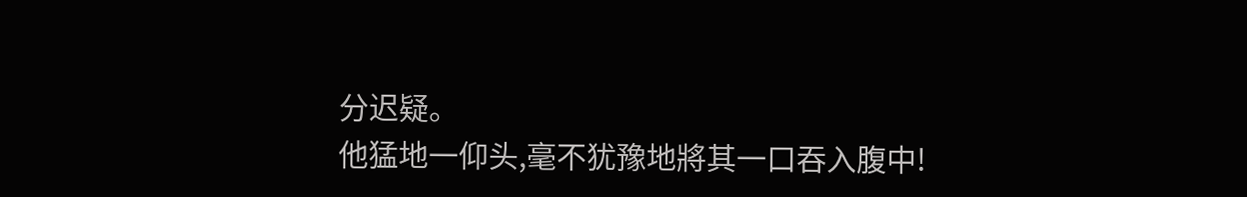分迟疑。
他猛地一仰头,毫不犹豫地將其一口吞入腹中!